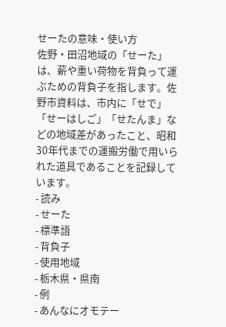せーたの意味・使い方
佐野・田沼地域の「せーた」は、薪や重い荷物を背負って運ぶための背負子を指します。佐野市資料は、市内に「せで」「せーはしご」「せたんま」などの地域差があったこと、昭和30年代までの運搬労働で用いられた道具であることを記録しています。
- 読み
- せーた
- 標準語
- 背負子
- 使用地域
- 栃木県・県南
- 例
- あんなにオモテー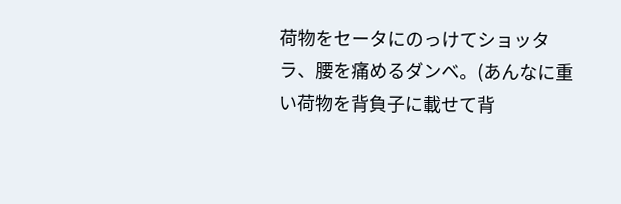荷物をセータにのっけてショッタラ、腰を痛めるダンベ。(あんなに重い荷物を背負子に載せて背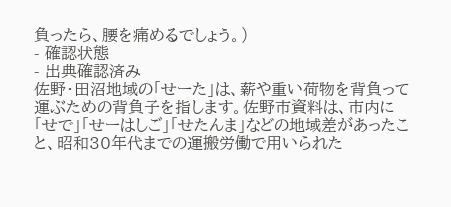負ったら、腰を痛めるでしょう。)
- 確認状態
- 出典確認済み
佐野・田沼地域の「せーた」は、薪や重い荷物を背負って運ぶための背負子を指します。佐野市資料は、市内に「せで」「せーはしご」「せたんま」などの地域差があったこと、昭和30年代までの運搬労働で用いられた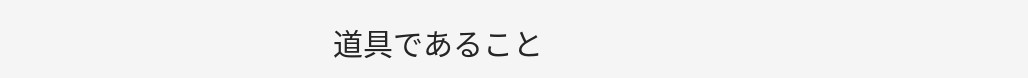道具であること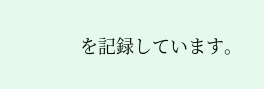を記録しています。